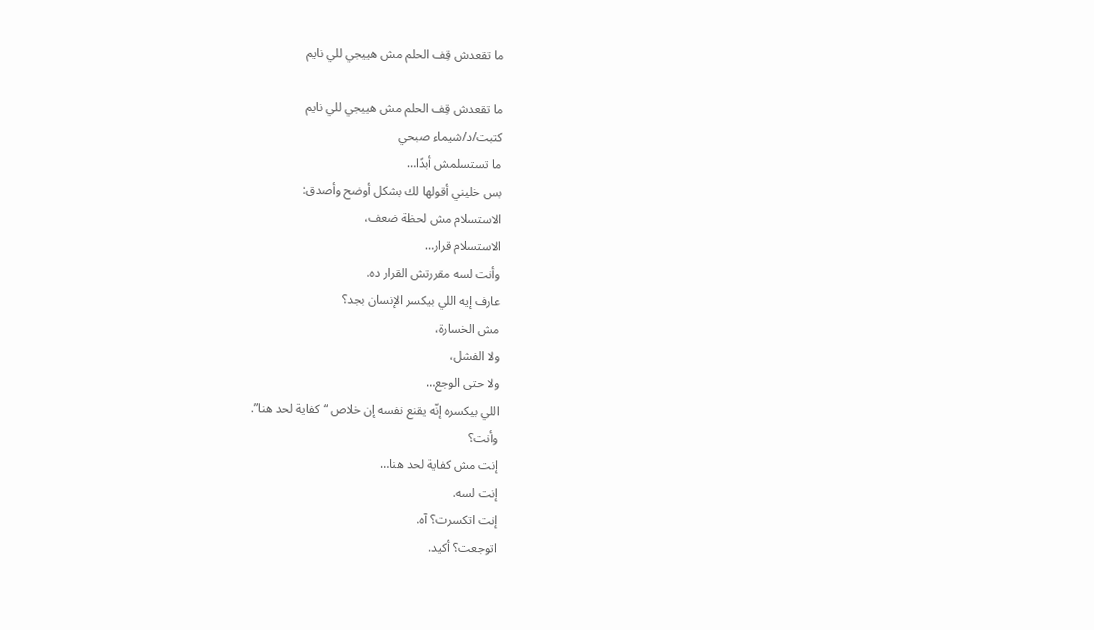ما تقعدش قِف الحلم مش هييجي للي نايم

ما تقعدش قِف الحلم مش هييجي للي نايم
كتبت/د/شيماء صبحي
ما تستسلمش أبدًا…
بس خليني أقولها لك بشكل أوضح وأصدق:
الاستسلام مش لحظة ضعف،
الاستسلام قرار…
وأنت لسه مقررتش القرار ده.
عارف إيه اللي بيكسر الإنسان بجد؟
مش الخسارة،
ولا الفشل،
ولا حتى الوجع…
اللي بيكسره إنّه يقنع نفسه إن خلاص “كفاية لحد هنا”.
وأنت؟
إنت مش كفاية لحد هنا…
إنت لسه.
إنت اتكسرت؟ آه.
اتوجعت؟ أكيد.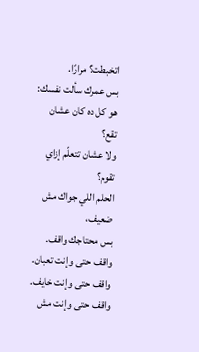اتخبطت؟ مرارًا.
بس عمرك سألت نفسك:
هو كل ده كان عشان تقع؟
ولا عشان تتعلّم إزاي تقوم؟
الحلم اللي جواك مش ضعيف،
بس محتاجك واقف.
واقف حتى وإنت تعبان.
واقف حتى وإنت خايف.
واقف حتى وإنت مش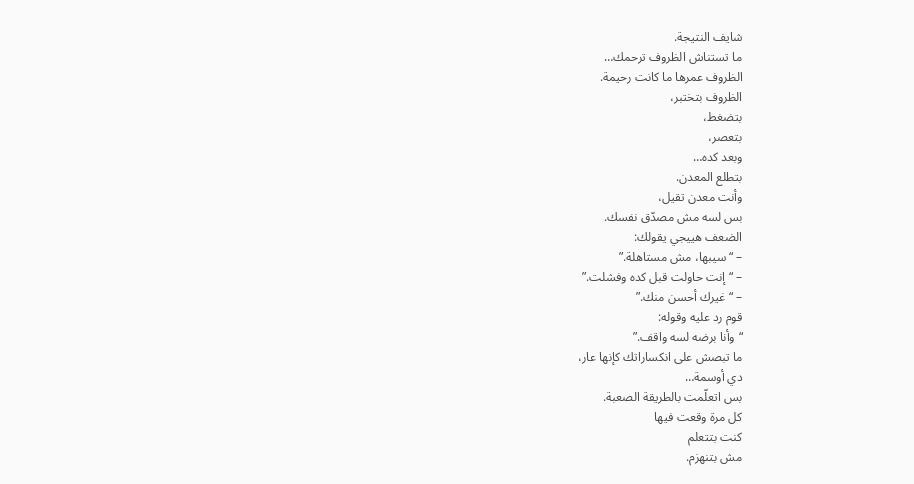شايف النتيجة.
ما تستناش الظروف ترحمك…
الظروف عمرها ما كانت رحيمة.
الظروف بتختبر،
بتضغط،
بتعصر،
وبعد كده…
بتطلع المعدن.
وأنت معدن تقيل،
بس لسه مش مصدّق نفسك.
الضعف هييجي يقولك:
– “سيبها، مش مستاهلة.”
– “إنت حاولت قبل كده وفشلت.”
– “غيرك أحسن منك.”
قوم رد عليه وقوله:
“وأنا برضه لسه واقف.”
ما تبصش على انكساراتك كإنها عار،
دي أوسمة…
بس اتعلّمت بالطريقة الصعبة.
كل مرة وقعت فيها
كنت بتتعلم
مش بتنهزم.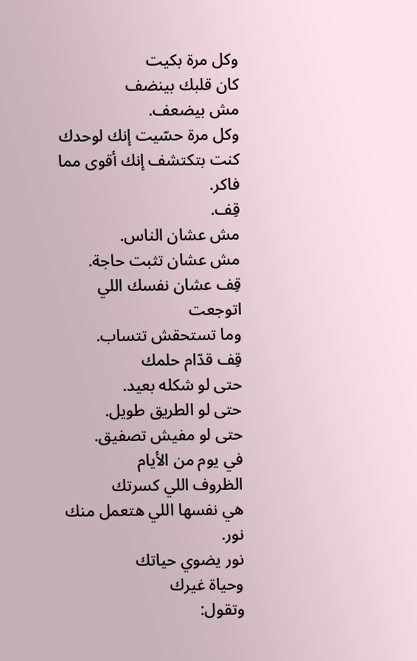وكل مرة بكيت
كان قلبك بينضف
مش بيضعف.
وكل مرة حسّيت إنك لوحدك
كنت بتكتشف إنك أقوى مما فاكر.
قِف.
مش عشان الناس.
مش عشان تثبت حاجة.
قِف عشان نفسك اللي اتوجعت
وما تستحقش تتساب.
قِف قدّام حلمك
حتى لو شكله بعيد.
حتى لو الطريق طويل.
حتى لو مفيش تصفيق.
في يوم من الأيام
الظروف اللي كسرتك
هي نفسها اللي هتعمل منك نور.
نور يضوي حياتك
وحياة غيرك
وتقول: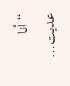“أنا عديت…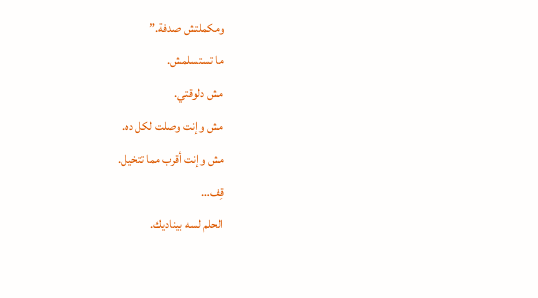ومكملتش صدفة.”
ما تستسلمش.
مش دلوقتي.
مش وإنت وصلت لكل ده.
مش وإنت أقرب مما تتخيل.
قِف…
الحلم لسه بيناديك.